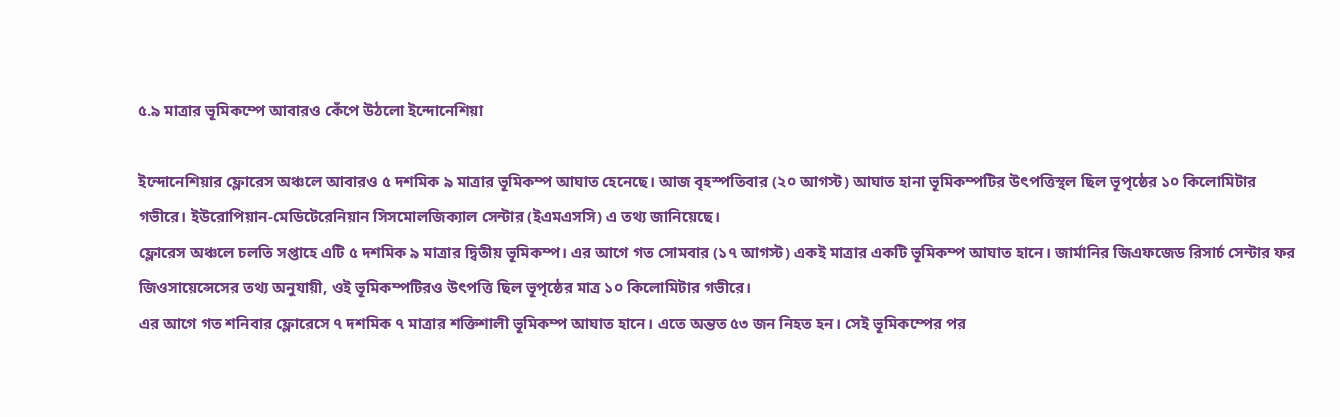৫.৯ মাত্রার ভূমিকম্পে আবারও কেঁপে উঠলো ইন্দোনেশিয়া

ইন্দোনেশিয়ার ফ্লোরেস অঞ্চলে আবারও ৫ দশমিক ৯ মাত্রার ভূমিকম্প আঘাত হেনেছে। আজ বৃহস্পতিবার (২০ আগস্ট) আঘাত হানা ভূমিকম্পটির উৎপত্তিস্থল ছিল ভূপৃষ্ঠের ১০ কিলোমিটার গভীরে। ইউরোপিয়ান-মেডিটেরেনিয়ান সিসমোলজিক্যাল সেন্টার (ইএমএসসি) এ তথ্য জানিয়েছে।
ফ্লোরেস অঞ্চলে চলতি সপ্তাহে এটি ৫ দশমিক ৯ মাত্রার দ্বিতীয় ভূমিকম্প। এর আগে গত সোমবার (১৭ আগস্ট) একই মাত্রার একটি ভূমিকম্প আঘাত হানে। জার্মানির জিএফজেড রিসার্চ সেন্টার ফর জিওসায়েন্সেসের তথ্য অনুযায়ী, ওই ভূমিকম্পটিরও উৎপত্তি ছিল ভূপৃষ্ঠের মাত্র ১০ কিলোমিটার গভীরে।
এর আগে গত শনিবার ফ্লোরেসে ৭ দশমিক ৭ মাত্রার শক্তিশালী ভূমিকম্প আঘাত হানে। এতে অন্তত ৫৩ জন নিহত হন। সেই ভূমিকম্পের পর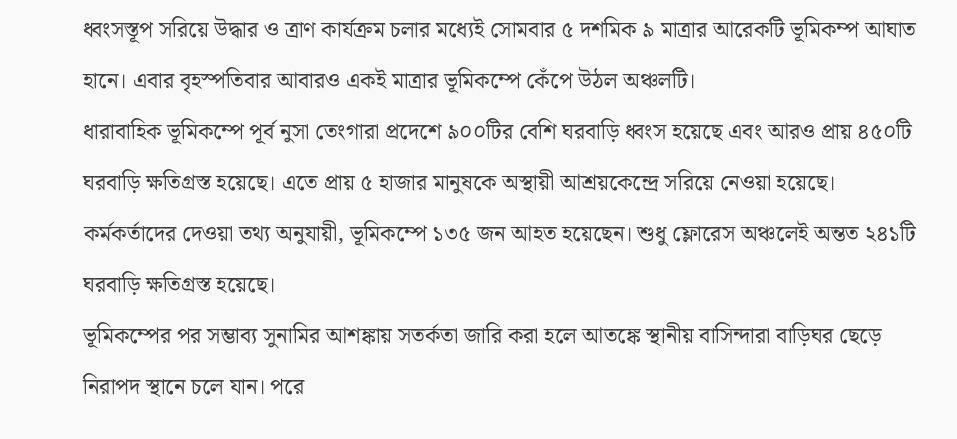ধ্বংসস্তূপ সরিয়ে উদ্ধার ও ত্রাণ কার্যক্রম চলার মধ্যেই সোমবার ৫ দশমিক ৯ মাত্রার আরেকটি ভূমিকম্প আঘাত হানে। এবার বৃহস্পতিবার আবারও একই মাত্রার ভূমিকম্পে কেঁপে উঠল অঞ্চলটি।
ধারাবাহিক ভূমিকম্পে পূর্ব নুসা তেংগারা প্রদেশে ৯০০টির বেশি ঘরবাড়ি ধ্বংস হয়েছে এবং আরও প্রায় ৪৫০টি ঘরবাড়ি ক্ষতিগ্রস্ত হয়েছে। এতে প্রায় ৫ হাজার মানুষকে অস্থায়ী আশ্রয়কেন্দ্রে সরিয়ে নেওয়া হয়েছে। কর্মকর্তাদের দেওয়া তথ্য অনুযায়ী, ভূমিকম্পে ১৩৫ জন আহত হয়েছেন। শুধু ফ্লোরেস অঞ্চলেই অন্তত ২৪১টি ঘরবাড়ি ক্ষতিগ্রস্ত হয়েছে।
ভূমিকম্পের পর সম্ভাব্য সুনামির আশঙ্কায় সতর্কতা জারি করা হলে আতঙ্কে স্থানীয় বাসিন্দারা বাড়িঘর ছেড়ে নিরাপদ স্থানে চলে যান। পরে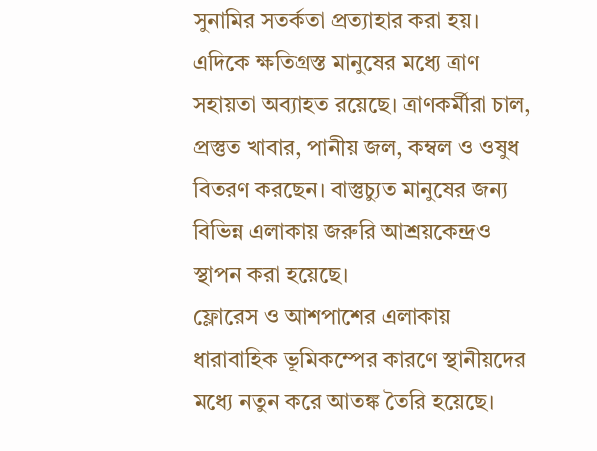সুনামির সতর্কতা প্রত্যাহার করা হয়।
এদিকে ক্ষতিগ্রস্ত মানুষের মধ্যে ত্রাণ সহায়তা অব্যাহত রয়েছে। ত্রাণকর্মীরা চাল, প্রস্তুত খাবার, পানীয় জল, কম্বল ও ওষুধ বিতরণ করছেন। বাস্তুচ্যুত মানুষের জন্য বিভিন্ন এলাকায় জরুরি আশ্রয়কেন্দ্রও স্থাপন করা হয়েছে।
ফ্লোরেস ও আশপাশের এলাকায় ধারাবাহিক ভূমিকম্পের কারণে স্থানীয়দের মধ্যে নতুন করে আতঙ্ক তৈরি হয়েছে।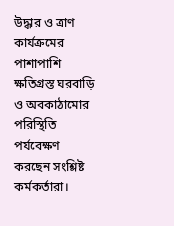উদ্ধার ও ত্রাণ কার্যক্রমের পাশাপাশি ক্ষতিগ্রস্ত ঘরবাড়ি ও অবকাঠামোর পরিস্থিতি পর্যবেক্ষণ করছেন সংশ্লিষ্ট কর্মকর্তারা।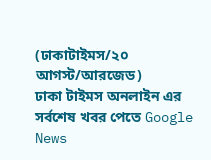(ঢাকাটাইমস/২০ আগস্ট/আরজেড)
ঢাকা টাইমস অনলাইন এর সর্বশেষ খবর পেতে Google News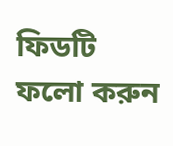ফিডটি ফলো করুন